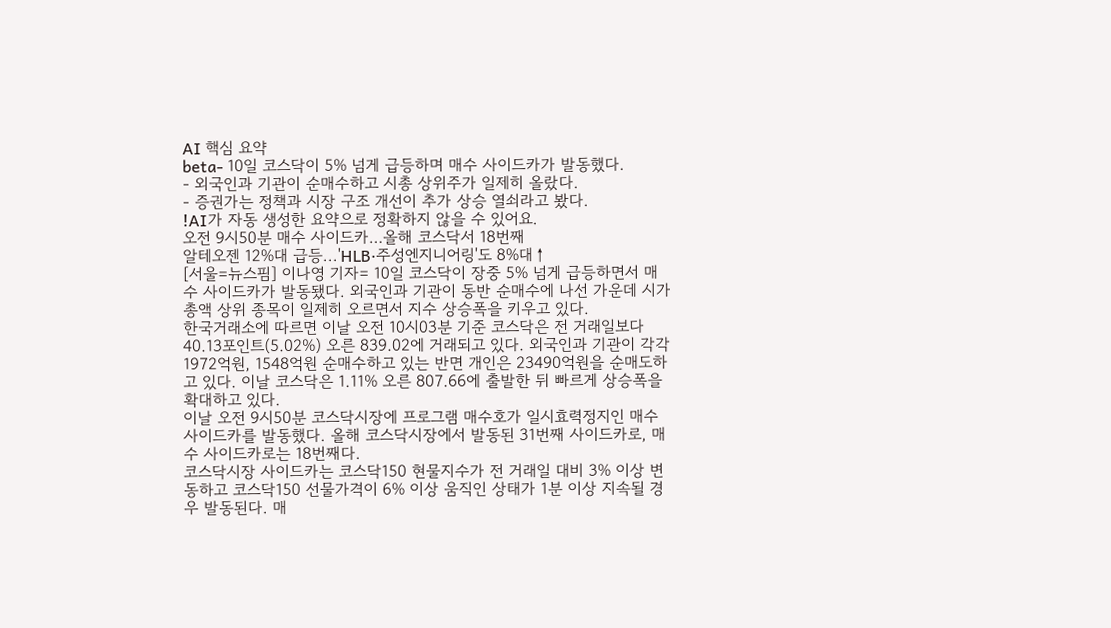AI 핵심 요약
beta- 10일 코스닥이 5% 넘게 급등하며 매수 사이드카가 발동했다.
- 외국인과 기관이 순매수하고 시총 상위주가 일제히 올랐다.
- 증권가는 정책과 시장 구조 개선이 추가 상승 열쇠라고 봤다.
!AI가 자동 생성한 요약으로 정확하지 않을 수 있어요.
오전 9시50분 매수 사이드카…올해 코스닥서 18번째
알테오젠 12%대 급등...'HLB·주성엔지니어링'도 8%대↑
[서울=뉴스핌] 이나영 기자= 10일 코스닥이 장중 5% 넘게 급등하면서 매수 사이드카가 발동됐다. 외국인과 기관이 동반 순매수에 나선 가운데 시가총액 상위 종목이 일제히 오르면서 지수 상승폭을 키우고 있다.
한국거래소에 따르면 이날 오전 10시03분 기준 코스닥은 전 거래일보다 40.13포인트(5.02%) 오른 839.02에 거래되고 있다. 외국인과 기관이 각각 1972억원, 1548억원 순매수하고 있는 반면 개인은 23490억원을 순매도하고 있다. 이날 코스닥은 1.11% 오른 807.66에 출발한 뒤 빠르게 상승폭을 확대하고 있다.
이날 오전 9시50분 코스닥시장에 프로그램 매수호가 일시효력정지인 매수 사이드카를 발동했다. 올해 코스닥시장에서 발동된 31번째 사이드카로, 매수 사이드카로는 18번째다.
코스닥시장 사이드카는 코스닥150 현물지수가 전 거래일 대비 3% 이상 변동하고 코스닥150 선물가격이 6% 이상 움직인 상태가 1분 이상 지속될 경우 발동된다. 매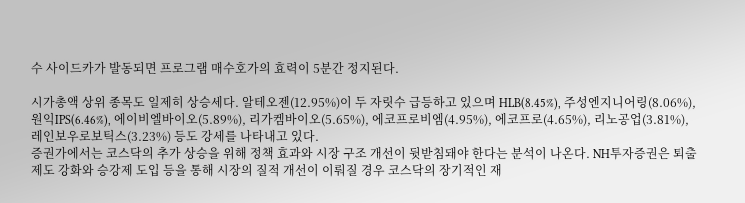수 사이드카가 발동되면 프로그램 매수호가의 효력이 5분간 정지된다.

시가총액 상위 종목도 일제히 상승세다. 알테오젠(12.95%)이 두 자릿수 급등하고 있으며 HLB(8.45%), 주성엔지니어링(8.06%), 원익IPS(6.46%), 에이비엘바이오(5.89%), 리가켐바이오(5.65%), 에코프로비엠(4.95%), 에코프로(4.65%), 리노공업(3.81%), 레인보우로보틱스(3.23%) 등도 강세를 나타내고 있다.
증권가에서는 코스닥의 추가 상승을 위해 정책 효과와 시장 구조 개선이 뒷받침돼야 한다는 분석이 나온다. NH투자증권은 퇴출 제도 강화와 승강제 도입 등을 통해 시장의 질적 개선이 이뤄질 경우 코스닥의 장기적인 재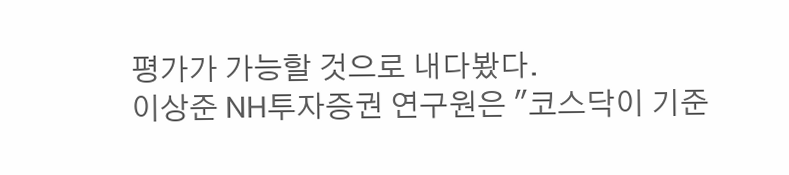평가가 가능할 것으로 내다봤다.
이상준 NH투자증권 연구원은 "코스닥이 기준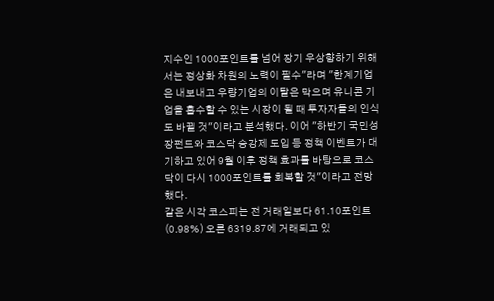지수인 1000포인트를 넘어 장기 우상향하기 위해서는 정상화 차원의 노력이 필수"라며 "한계기업은 내보내고 우량기업의 이탈은 막으며 유니콘 기업을 흡수할 수 있는 시장이 될 때 투자자들의 인식도 바뀔 것"이라고 분석했다. 이어 "하반기 국민성장펀드와 코스닥 승강제 도입 등 정책 이벤트가 대기하고 있어 9월 이후 정책 효과를 바탕으로 코스닥이 다시 1000포인트를 회복할 것"이라고 전망했다.
같은 시각 코스피는 전 거래일보다 61.10포인트(0.98%) 오른 6319.87에 거래되고 있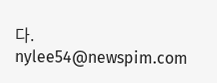다.
nylee54@newspim.com